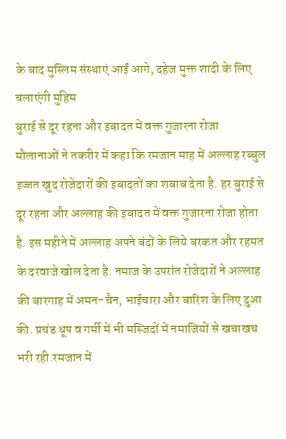के बाद मुस्लिम संस्थाएं आईं आगे, दहेज मुक्त शादी के लिए चलाएंगी मुहिम
बुराई से दूर रहना और इबादत में वक्त गुजारना रोजा
मौलानाओं ने तकरीर में कहा कि रमजान माह में अल्लाह रब्बुल इज्जत खुद रोजेदारों की इबादतों का शबाब देता है. हर बुराई से दूर रहना और अल्लाह की इबादत में वक्त गुजारना रोजा होता है. इस महीने में अल्लाह अपने बंदों के लिये बरकत और रहमत के दरवाजे खोल देता है. नमाज के उपरांत रोजेदारों ने अल्लाह की बारगाह में अमन-चैन, भाईचारा और बारिश के लिए दुआ की. प्रचंड धूप व गर्मी में भी मस्जिदों में नमाजियों से खचाखच भरी रही.रमजान में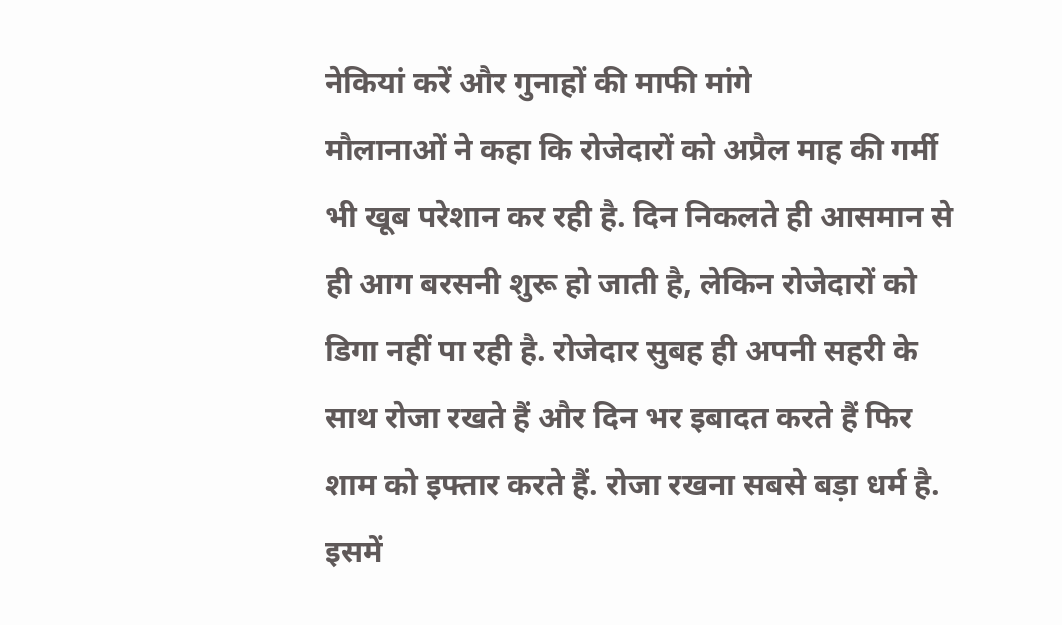नेकियां करें और गुनाहों की माफी मांगे
मौलानाओं ने कहा कि रोजेदारों को अप्रैल माह की गर्मी भी खूब परेशान कर रही है. दिन निकलते ही आसमान से ही आग बरसनी शुरू हो जाती है, लेकिन रोजेदारों को डिगा नहीं पा रही है. रोजेदार सुबह ही अपनी सहरी के साथ रोजा रखते हैं और दिन भर इबादत करते हैं फिर शाम को इफ्तार करते हैं. रोजा रखना सबसे बड़ा धर्म है. इसमें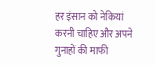हर इंसान को नेकियां करनी चाहिए और अपने गुनाहों की माफी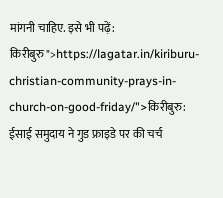मांगनी चाहिए. इसे भी पढ़ें: किरीबुरु">https://lagatar.in/kiriburu-christian-community-prays-in-church-on-good-friday/">किरीबुरु: ईसाई समुदाय ने गुड फ्राइडे पर की चर्च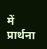में प्रार्थना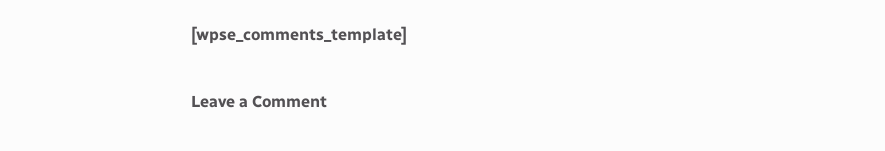[wpse_comments_template]

Leave a Comment